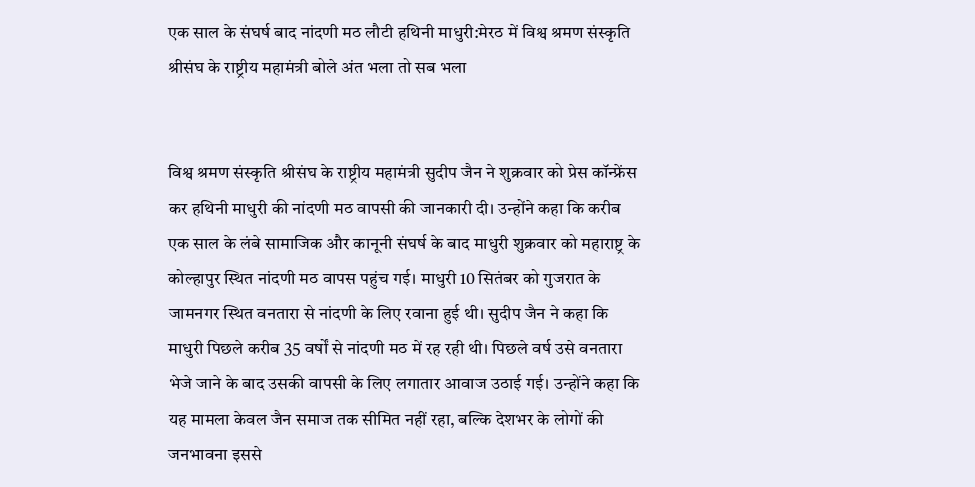एक साल के संघर्ष बाद नांदणी मठ लौटी हथिनी माधुरी:मेरठ में विश्व श्रमण संस्कृति श्रीसंघ के राष्ट्रीय महामंत्री बोले अंत भला तो सब भला


विश्व श्रमण संस्कृति श्रीसंघ के राष्ट्रीय महामंत्री सुदीप जैन ने शुक्रवार को प्रेस कॉन्फ्रेंस कर हथिनी माधुरी की नांदणी मठ वापसी की जानकारी दी। उन्होंने कहा कि करीब एक साल के लंबे सामाजिक और कानूनी संघर्ष के बाद माधुरी शुक्रवार को महाराष्ट्र के कोल्हापुर स्थित नांदणी मठ वापस पहुंच गई। माधुरी 10 सितंबर को गुजरात के जामनगर स्थित वनतारा से नांदणी के लिए रवाना हुई थी। सुदीप जैन ने कहा कि माधुरी पिछले करीब 35 वर्षों से नांदणी मठ में रह रही थी। पिछले वर्ष उसे वनतारा भेजे जाने के बाद उसकी वापसी के लिए लगातार आवाज उठाई गई। उन्होंने कहा कि यह मामला केवल जैन समाज तक सीमित नहीं रहा, बल्कि देशभर के लोगों की जनभावना इससे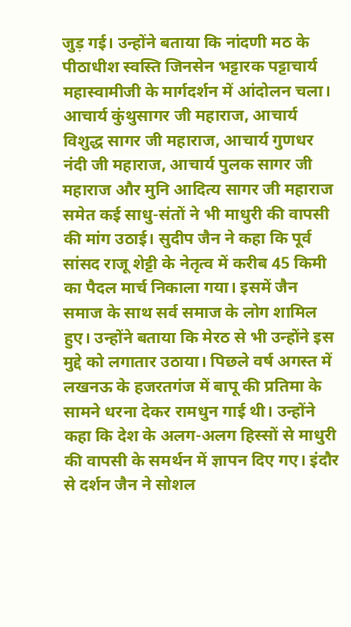जुड़ गई। उन्होंने बताया कि नांदणी मठ के पीठाधीश स्वस्ति जिनसेन भट्टारक पट्टाचार्य महास्वामीजी के मार्गदर्शन में आंदोलन चला। आचार्य कुंथुसागर जी महाराज, आचार्य विशुद्ध सागर जी महाराज, आचार्य गुणधर नंदी जी महाराज, आचार्य पुलक सागर जी महाराज और मुनि आदित्य सागर जी महाराज समेत कई साधु-संतों ने भी माधुरी की वापसी की मांग उठाई। सुदीप जैन ने कहा कि पूर्व सांसद राजू शेट्टी के नेतृत्व में करीब 45 किमी का पैदल मार्च निकाला गया। इसमें जैन समाज के साथ सर्व समाज के लोग शामिल हुए। उन्होंने बताया कि मेरठ से भी उन्होंने इस मुद्दे को लगातार उठाया। पिछले वर्ष अगस्त में लखनऊ के हजरतगंज में बापू की प्रतिमा के सामने धरना देकर रामधुन गाई थी। उन्होंने कहा कि देश के अलग-अलग हिस्सों से माधुरी की वापसी के समर्थन में ज्ञापन दिए गए। इंदौर से दर्शन जैन ने सोशल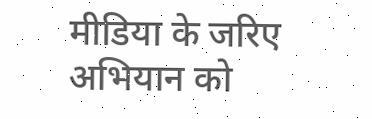मीडिया के जरिए अभियान को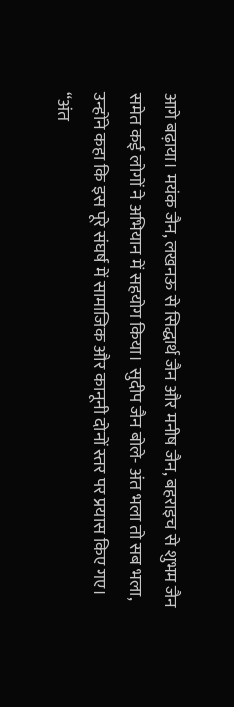आगे बढ़ाया। मयंक जैन, लखनऊ से सिद्धार्थ जैन और मनीष जैन, बहराइच से शुभम जैन समेत कई लोगों ने अभियान में सहयोग किया। सुदीप जैन बोले- अंत भला तो सब भला, उन्होंने कहा कि इस पूरे संघर्ष में सामाजिक और कानूनी दोनों स्तर पर प्रयास किए गए। “अंत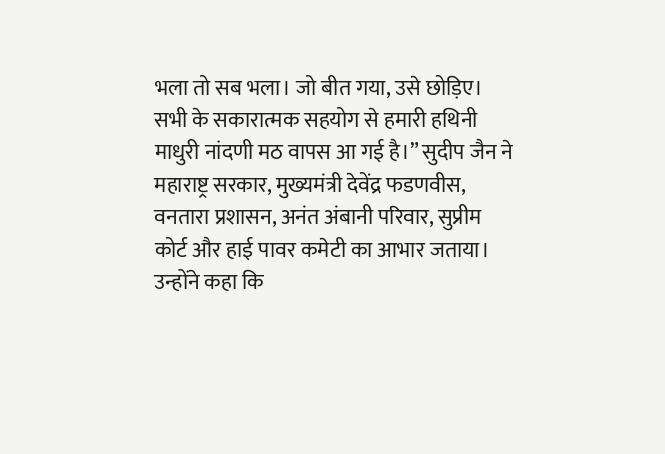भला तो सब भला। जो बीत गया, उसे छोड़िए। सभी के सकारात्मक सहयोग से हमारी हथिनी माधुरी नांदणी मठ वापस आ गई है।” सुदीप जैन ने महाराष्ट्र सरकार, मुख्यमंत्री देवेंद्र फडणवीस, वनतारा प्रशासन, अनंत अंबानी परिवार, सुप्रीम कोर्ट और हाई पावर कमेटी का आभार जताया। उन्होंने कहा कि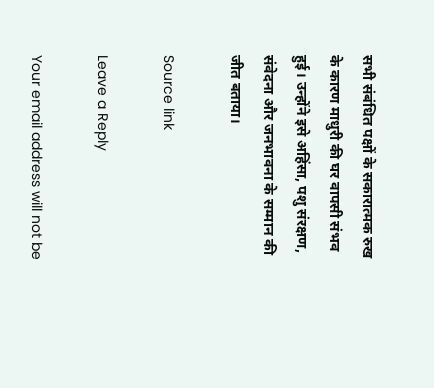सभी संबंधित पक्षों के सकारात्मक रुख के कारण माधुरी की घर वापसी संभव हुई। उन्होंने इसे अहिंसा, पशु संरक्षण, संवेदना और जनभावना के सम्मान की जीत बताया।

Source link

Leave a Reply

Your email address will not be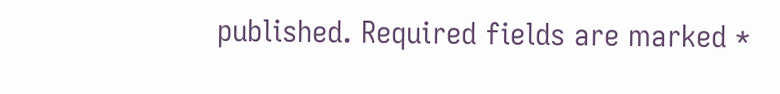published. Required fields are marked *